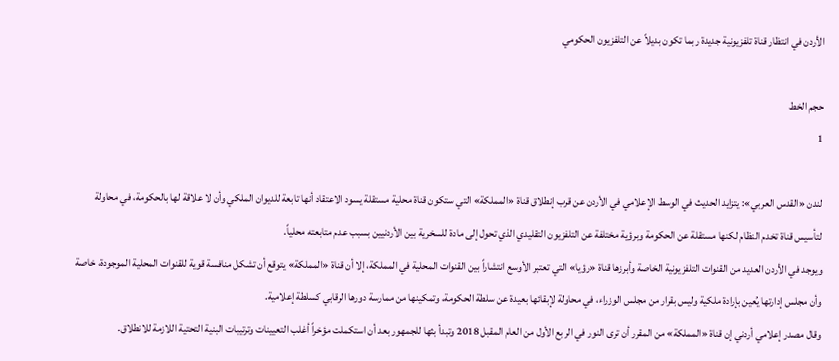الأردن في انتظار قناة تلفزيونية جديدة ربما تكون بديلاً عن التلفزيون الحكومي

حجم الخط
1

لندن «القدس العربي»: يتزايد الحديث في الوسط الإعلامي في الأردن عن قرب إنطلاق قناة «المملكة» التي ستكون قناة محلية مستقلة يسود الاعتقاد أنها تابعة للديوان الملكي وأن لا علاقة لها بالحكومة، في محاولة لتأسيس قناة تخدم النظام لكنها مستقلة عن الحكومة وبرؤية مختلفة عن التلفزيون التقليدي الذي تحول إلى مادة للسخرية بين الأردنيين بسبب عدم متابعته محلياً.
ويوجد في الأردن العديد من القنوات التلفزيونية الخاصة وأبرزها قناة «رؤيا» التي تعتبر الأوسع انتشاراً بين القنوات المحلية في المملكة، إلا أن قناة «المملكة» يتوقع أن تشكل منافسة قوية للقنوات المحلية الموجودة، خاصة وأن مجلس إدارتها يُعين بإرادة ملكية وليس بقرار من مجلس الوزراء، في محاولة لإبقائها بعيدة عن سلطة الحكومة، وتمكينها من ممارسة دورها الرقابي كسلطة إعلامية.
وقال مصدر إعلامي أردني إن قناة «المملكة» من المقرر أن ترى النور في الربع الأول من العام المقبل 2018 وتبدأ بثها للجمهور بعد أن استكملت مؤخراً أغلب التعيينات وترتيبات البنية التحتية اللازمة للانطلاق.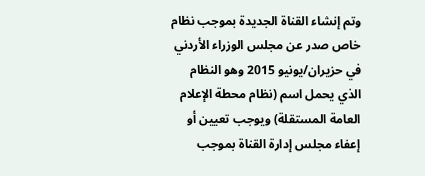وتم إنشاء القناة الجديدة بموجب نظام خاص صدر عن مجلس الوزراء الأردني في حزيران/يونيو 2015 وهو النظام الذي يحمل اسم (نظام محطة الإعلام العامة المستقلة) ويوجب تعيين أو إعفاء مجلس إدارة القناة بموجب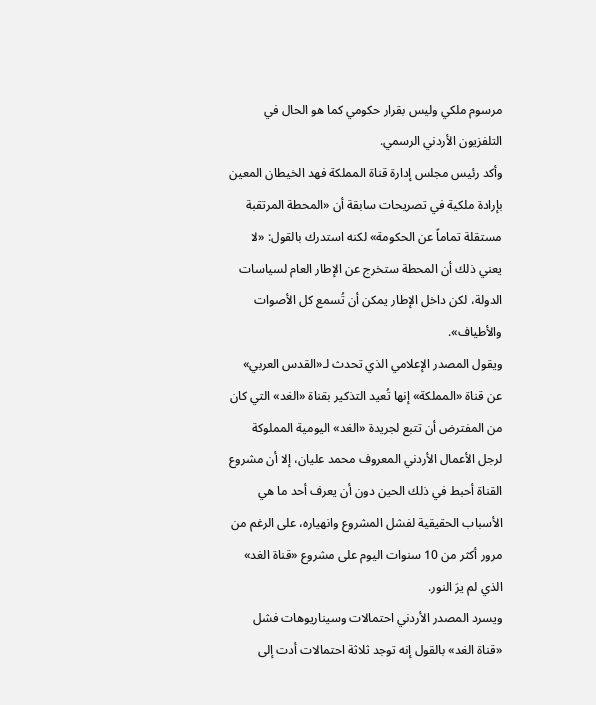مرسوم ملكي وليس بقرار حكومي كما هو الحال في التلفزيون الأردني الرسمي.
وأكد رئيس مجلس إدارة قناة المملكة فهد الخيطان المعين بإرادة ملكية في تصريحات سابقة أن «المحطة المرتقبة مستقلة تماماً عن الحكومة» لكنه استدرك بالقول: «لا يعني ذلك أن المحطة ستخرج عن الإطار العام لسياسات الدولة، لكن داخل الإطار يمكن أن تُسمع كل الأصوات والأطياف».
ويقول المصدر الإعلامي الذي تحدث لـ«القدس العربي» عن قناة «المملكة» إنها تُعيد التذكير بقناة «الغد» التي كان من المفترض أن تتبع لجريدة «الغد» اليومية المملوكة لرجل الأعمال الأردني المعروف محمد عليان، إلا أن مشروع القناة أحبط في ذلك الحين دون أن يعرف أحد ما هي الأسباب الحقيقية لفشل المشروع وانهياره، على الرغم من مرور أكثر من 10 سنوات اليوم على مشروع «قناة الغد» الذي لم يرَ النور.
ويسرد المصدر الأردني احتمالات وسيناريوهات فشل «قناة الغد» بالقول إنه توجد ثلاثة احتمالات أدت إلى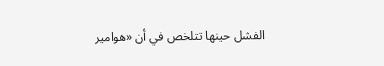الفشل حينها تتلخص في أن «هوامير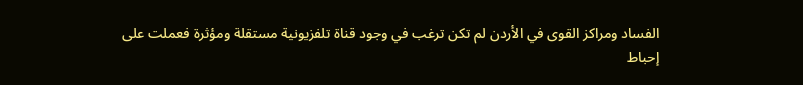الفساد ومراكز القوى في الأردن لم تكن ترغب في وجود قناة تلفزيونية مستقلة ومؤثرة فعملت على إحباط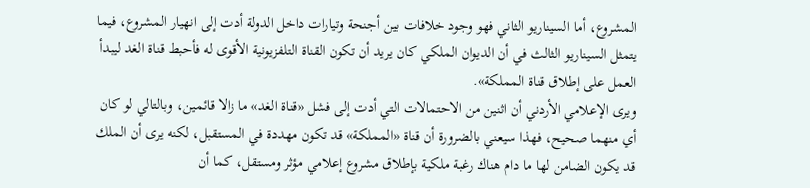المشروع، أما السيناريو الثاني فهو وجود خلافات بين أجنحة وتيارات داخل الدولة أدت إلى انهيار المشروع، فيما يتمثل السيناريو الثالث في أن الديوان الملكي كان يريد أن تكون القناة التلفزيونية الأقوى له فأحبط قناة الغد ليبدأ العمل على إطلاق قناة المملكة».
ويرى الإعلامي الأردني أن اثنين من الاحتمالات التي أدت إلى فشل «قناة الغد» ما زالا قائمين، وبالتالي لو كان أي منهما صحيح، فهذا سيعني بالضرورة أن قناة «المملكة» قد تكون مهددة في المستقبل، لكنه يرى أن الملك قد يكون الضامن لها ما دام هناك رغبة ملكية بإطلاق مشروع إعلامي مؤثر ومستقل، كما أن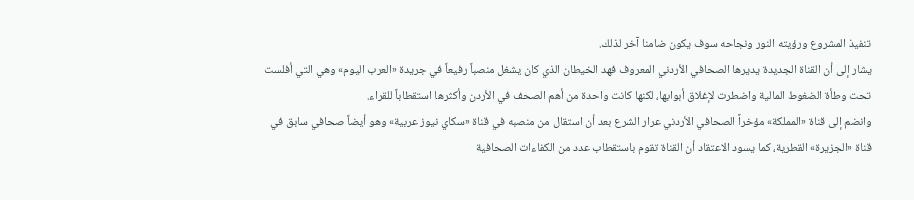تنفيذ المشروع ورؤيته النور ونجاحه سوف يكون ضامنا آخر لذلك.
يشار إلى أن القناة الجديدة يديرها الصحافي الأردني المعروف فهد الخيطان الذي كان يشغل منصباً رفيعاً في جريدة «العرب اليوم» وهي التي أفلست تحت وطأة الضغوط المالية واضطرت لإغلاق أبوابها، لكنها كانت واحدة من أهم الصحف في الأردن وأكثرها استقطاباً للقراء.
وانضم إلى قناة «المملكة» مؤخراً الصحافي الأردني عرار الشرع بعد أن استقال من منصبه في قناة «سكاي نيوز عربية» وهو أيضاً صحافي سابق في قناة «الجزيرة» القطرية، كما يسود الاعتقاد أن القناة تقوم باستقطاب عدد من الكفاءات الصحافية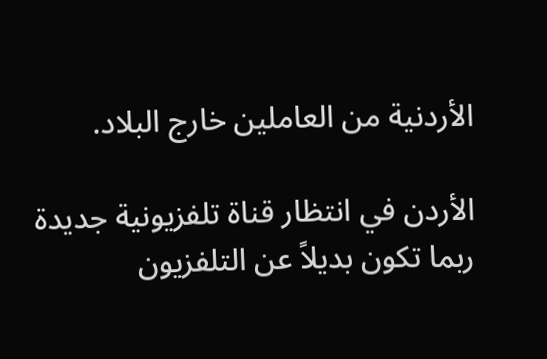الأردنية من العاملين خارج البلاد.

الأردن في انتظار قناة تلفزيونية جديدة ربما تكون بديلاً عن التلفزيون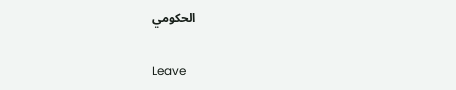الحكومي

Leave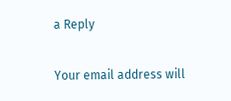a Reply

Your email address will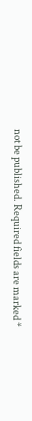not be published. Required fields are marked *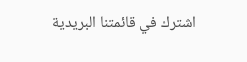اشترك في قائمتنا البريدية